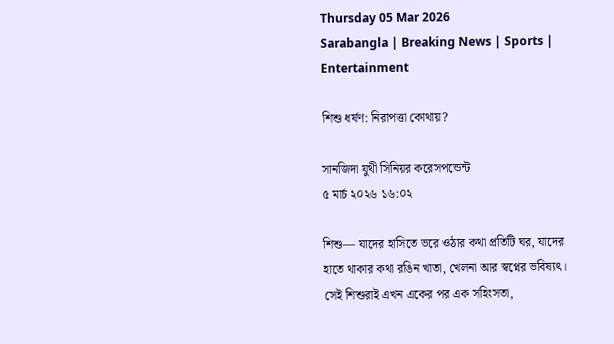Thursday 05 Mar 2026
Sarabangla | Breaking News | Sports | Entertainment

শিশু ধর্ষণ: নিরাপত্তা কোথায়?

সানজিদা যুথী সিনিয়র করেসপন্ডেন্ট
৫ মার্চ ২০২৬ ১৬:০২

শিশু— যাদের হাসিতে ভরে ওঠার কথা প্রতিটি ঘর, যাদের হাতে থাকার কথা রঙিন খাতা, খেলনা আর স্বপ্নের ভবিষ্যৎ। সেই শিশুরাই এখন একের পর এক সহিংসতা,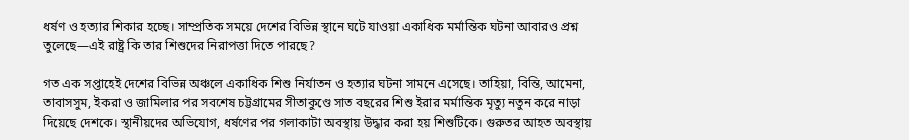ধর্ষণ ও হত্যার শিকার হচ্ছে। সাম্প্রতিক সময়ে দেশের বিভিন্ন স্থানে ঘটে যাওয়া একাধিক মর্মান্তিক ঘটনা আবারও প্রশ্ন তুলেছে—এই রাষ্ট্র কি তার শিশুদের নিরাপত্তা দিতে পারছে?

গত এক সপ্তাহেই দেশের বিভিন্ন অঞ্চলে একাধিক শিশু নির্যাতন ও হত্যার ঘটনা সামনে এসেছে। তাহিয়া, বিন্তি, আমেনা, তাবাসসুম, ইকরা ও জামিলার পর সবশেষ চট্টগ্রামের সীতাকুণ্ডে সাত বছরের শিশু ইরার মর্মান্তিক মৃত্যু নতুন করে নাড়া দিয়েছে দেশকে। স্থানীয়দের অভিযোগ, ধর্ষণের পর গলাকাটা অবস্থায় উদ্ধার করা হয় শিশুটিকে। গুরুতর আহত অবস্থায়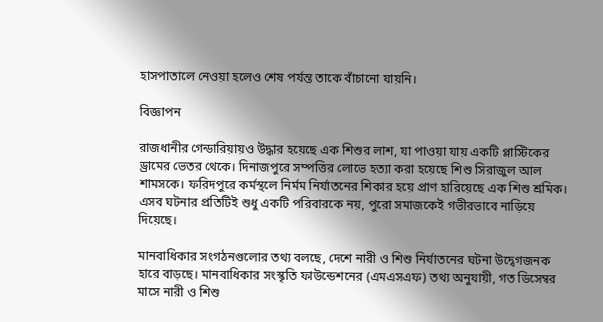হাসপাতালে নেওয়া হলেও শেষ পর্যন্ত তাকে বাঁচানো যায়নি।

বিজ্ঞাপন

রাজধানীর গেন্ডারিয়ায়ও উদ্ধার হয়েছে এক শিশুর লাশ, যা পাওয়া যায় একটি প্লাস্টিকের ড্রামের ভেতর থেকে। দিনাজপুরে সম্পত্তির লোভে হত্যা করা হয়েছে শিশু সিরাজুল আল শামসকে। ফরিদপুরে কর্মস্থলে নির্মম নির্যাতনের শিকার হয়ে প্রাণ হারিয়েছে এক শিশু শ্রমিক। এসব ঘটনার প্রতিটিই শুধু একটি পরিবারকে নয়, পুরো সমাজকেই গভীরভাবে নাড়িয়ে দিয়েছে।

মানবাধিকার সংগঠনগুলোর তথ্য বলছে, দেশে নারী ও শিশু নির্যাতনের ঘটনা উদ্বেগজনক হারে বাড়ছে। মানবাধিকার সংস্কৃতি ফাউন্ডেশনের (এমএসএফ) তথ্য অনুযায়ী, গত ডিসেম্বর মাসে নারী ও শিশু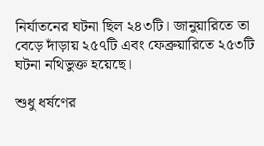নির্যাতনের ঘটনা ছিল ২৪৩টি। জানুয়ারিতে তা বেড়ে দাঁড়ায় ২৫৭টি এবং ফেব্রুয়ারিতে ২৫৩টি ঘটনা নথিভুক্ত হয়েছে।

শুধু ধর্ষণের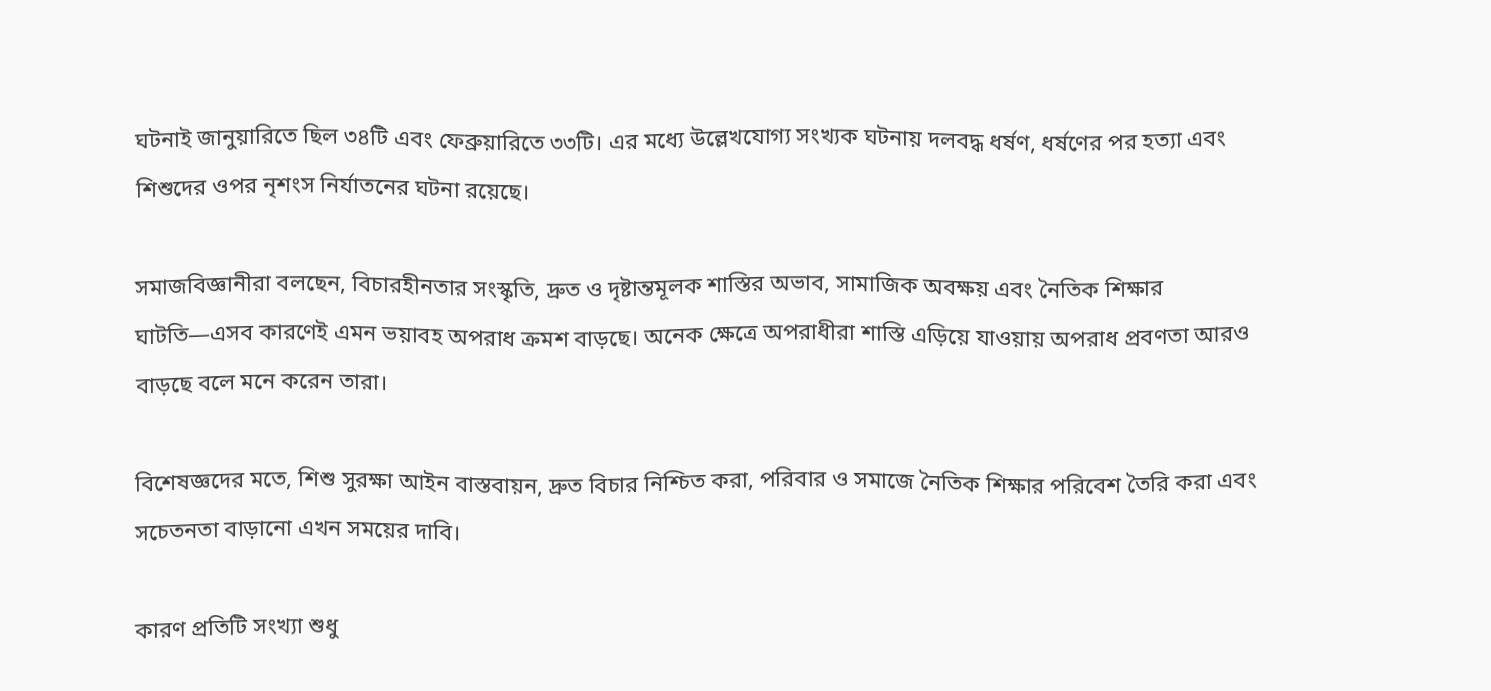ঘটনাই জানুয়ারিতে ছিল ৩৪টি এবং ফেব্রুয়ারিতে ৩৩টি। এর মধ্যে উল্লেখযোগ্য সংখ্যক ঘটনায় দলবদ্ধ ধর্ষণ, ধর্ষণের পর হত্যা এবং শিশুদের ওপর নৃশংস নির্যাতনের ঘটনা রয়েছে।

সমাজবিজ্ঞানীরা বলছেন, বিচারহীনতার সংস্কৃতি, দ্রুত ও দৃষ্টান্তমূলক শাস্তির অভাব, সামাজিক অবক্ষয় এবং নৈতিক শিক্ষার ঘাটতি—এসব কারণেই এমন ভয়াবহ অপরাধ ক্রমশ বাড়ছে। অনেক ক্ষেত্রে অপরাধীরা শাস্তি এড়িয়ে যাওয়ায় অপরাধ প্রবণতা আরও বাড়ছে বলে মনে করেন তারা।

বিশেষজ্ঞদের মতে, শিশু সুরক্ষা আইন বাস্তবায়ন, দ্রুত বিচার নিশ্চিত করা, পরিবার ও সমাজে নৈতিক শিক্ষার পরিবেশ তৈরি করা এবং সচেতনতা বাড়ানো এখন সময়ের দাবি।

কারণ প্রতিটি সংখ্যা শুধু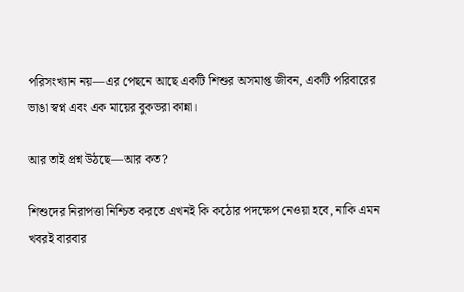পরিসংখ্যান নয়—এর পেছনে আছে একটি শিশুর অসমাপ্ত জীবন, একটি পরিবারের ভাঙা স্বপ্ন এবং এক মায়ের বুকভরা কান্না।

আর তাই প্রশ্ন উঠছে—আর কত?

শিশুদের নিরাপত্তা নিশ্চিত করতে এখনই কি কঠোর পদক্ষেপ নেওয়া হবে, নাকি এমন খবরই বারবার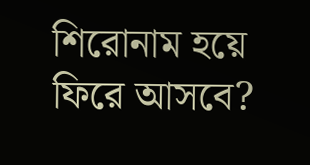শিরোনাম হয়ে ফিরে আসবে?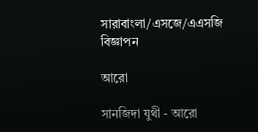সারাবাংলা/এসজে/এএসজি
বিজ্ঞাপন

আরো

সানজিদা যুথী - আরো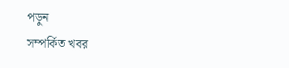পড়ুন
সম্পর্কিত খবর